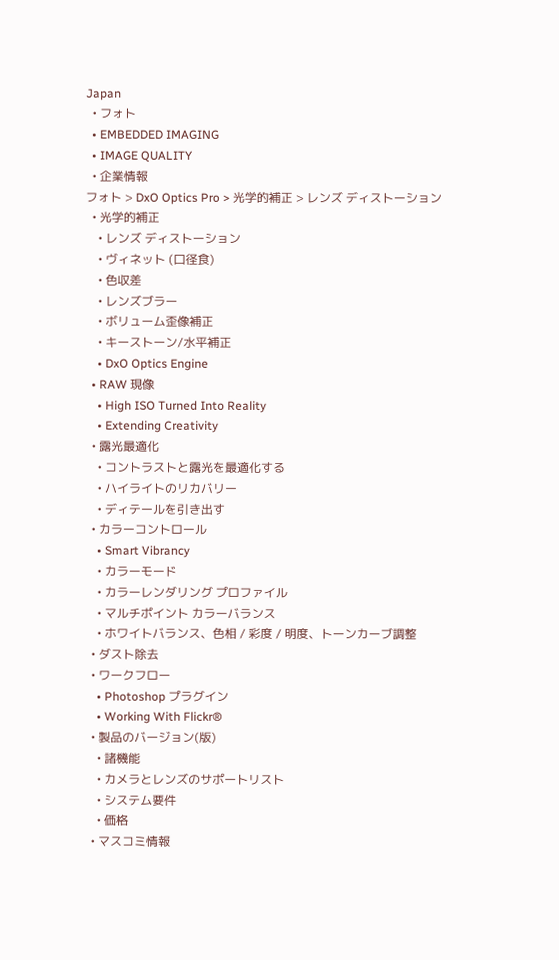Japan
  • フォト
  • EMBEDDED IMAGING
  • IMAGE QUALITY
  • 企業情報
フォト > DxO Optics Pro > 光学的補正 > レンズ ディストーション
  • 光学的補正
    • レンズ ディストーション
    • ヴィネット (口径食)
    • 色収差
    • レンズブラー
    • ボリューム歪像補正
    • キーストーン/水平補正
    • DxO Optics Engine
  • RAW 現像
    • High ISO Turned Into Reality
    • Extending Creativity
  • 露光最適化
    • コントラストと露光を最適化する
    • ハイライトのリカバリー
    • ディテールを引き出す
  • カラーコントロール
    • Smart Vibrancy
    • カラーモード
    • カラーレンダリング プロファイル
    • マルチポイント カラーバランス
    • ホワイトバランス、色相 / 彩度 / 明度、トーンカーブ調整
  • ダスト除去
  • ワークフロー
    • Photoshop プラグイン
    • Working With Flickr®
  • 製品のバージョン(版)
    • 諸機能
    • カメラとレンズのサポートリスト
    • システム要件
    • 価格
  • マスコミ情報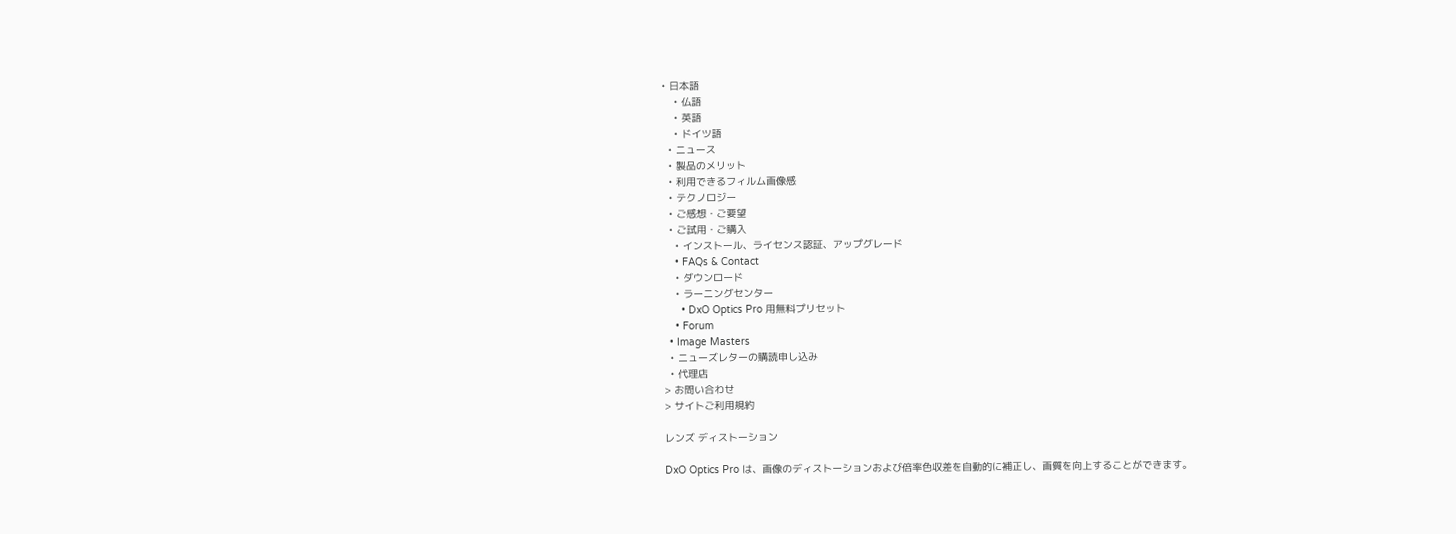• 日本語
    • 仏語
    • 英語
    • ドイツ語
  • ニュース
  • 製品のメリット
  • 利用できるフィルム画像感
  • テクノロジー
  • ご感想・ご要望
  • ご試用・ご購入
    • インストール、ライセンス認証、アップグレード
    • FAQs & Contact
    • ダウンロード
    • ラーニングセンター
      • DxO Optics Pro 用無料プリセット
    • Forum
  • Image Masters
  • ニューズレターの購読申し込み
  • 代理店
> お問い合わせ
> サイトご利用規約

レンズ ディストーション

DxO Optics Pro は、画像のディストーションおよび倍率色収差を自動的に補正し、画質を向上することができます。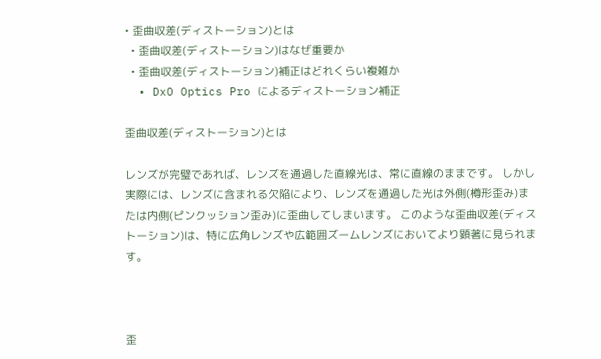• 歪曲収差(ディストーション)とは
  • 歪曲収差(ディストーション)はなぜ重要か
  • 歪曲収差(ディストーション)補正はどれくらい複雑か
  • DxO Optics Pro によるディストーション補正

歪曲収差(ディストーション)とは

レンズが完璧であれば、レンズを通過した直線光は、常に直線のままです。 しかし実際には、レンズに含まれる欠陥により、レンズを通過した光は外側(樽形歪み)または内側(ピンクッション歪み)に歪曲してしまいます。 このような歪曲収差(ディストーション)は、特に広角レンズや広範囲ズームレンズにおいてより顕著に見られます。



歪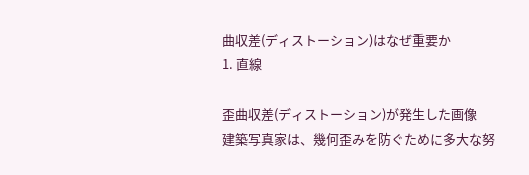曲収差(ディストーション)はなぜ重要か
1. 直線

歪曲収差(ディストーション)が発生した画像
建築写真家は、幾何歪みを防ぐために多大な努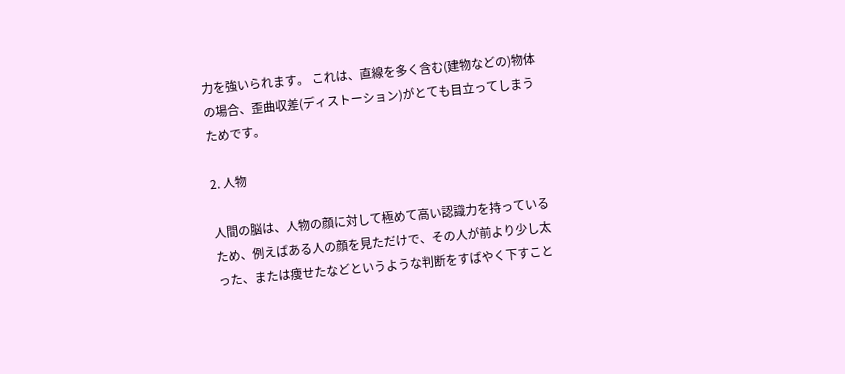力を強いられます。 これは、直線を多く含む(建物などの)物体の場合、歪曲収差(ディストーション)がとても目立ってしまうためです。

2. 人物

人間の脳は、人物の顔に対して極めて高い認識力を持っているため、例えばある人の顔を見ただけで、その人が前より少し太った、または痩せたなどというような判断をすばやく下すこと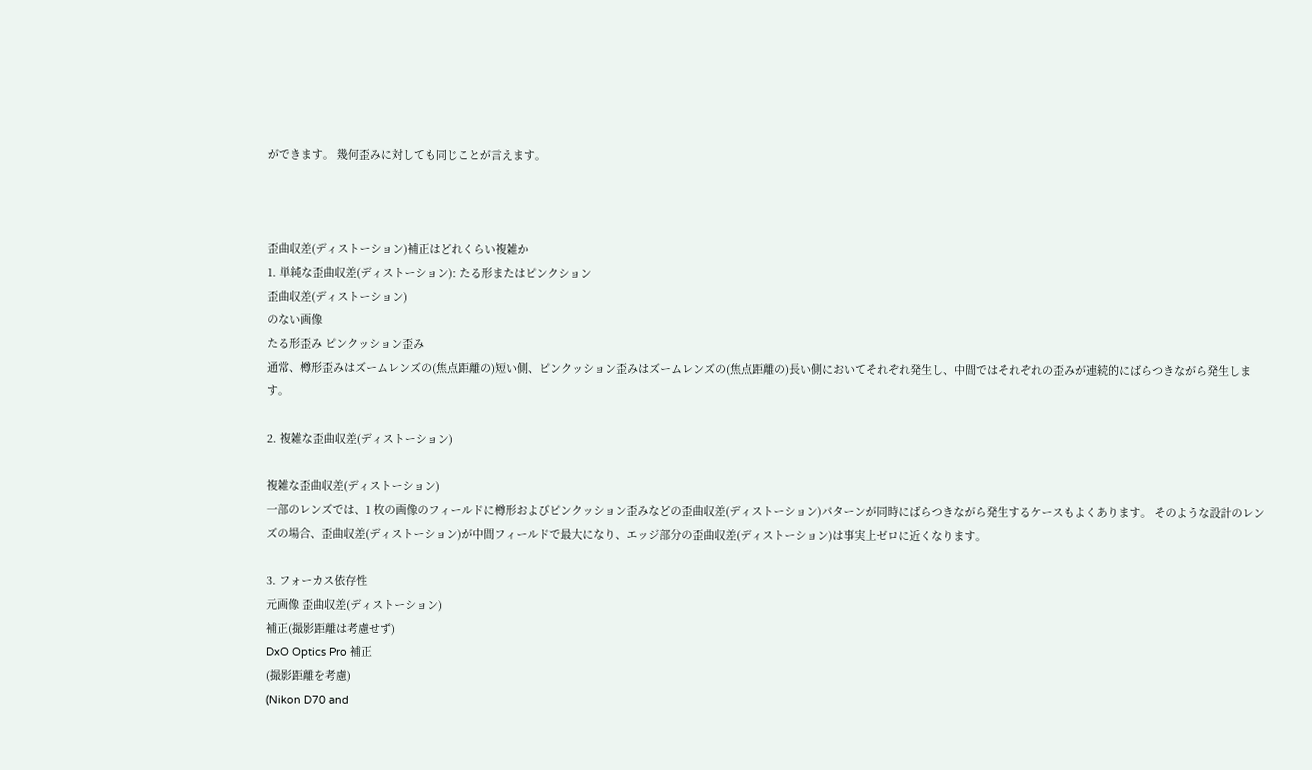ができます。 幾何歪みに対しても同じことが言えます。



歪曲収差(ディストーション)補正はどれくらい複雑か
1. 単純な歪曲収差(ディストーション): たる形またはピンクション
歪曲収差(ディストーション)
のない画像
たる形歪み ピンクッション歪み
通常、樽形歪みはズームレンズの(焦点距離の)短い側、ピンクッション歪みはズームレンズの(焦点距離の)長い側においてそれぞれ発生し、中間ではそれぞれの歪みが連続的にばらつきながら発生します。

2. 複雑な歪曲収差(ディストーション)

複雑な歪曲収差(ディストーション)
一部のレンズでは、1 枚の画像のフィールドに樽形およびピンクッション歪みなどの歪曲収差(ディストーション)パターンが同時にばらつきながら発生するケースもよくあります。 そのような設計のレンズの場合、歪曲収差(ディストーション)が中間フィールドで最大になり、エッジ部分の歪曲収差(ディストーション)は事実上ゼロに近くなります。

3. フォーカス依存性
元画像 歪曲収差(ディストーション)
補正(撮影距離は考慮せず)
DxO Optics Pro 補正
(撮影距離を考慮)
(Nikon D70 and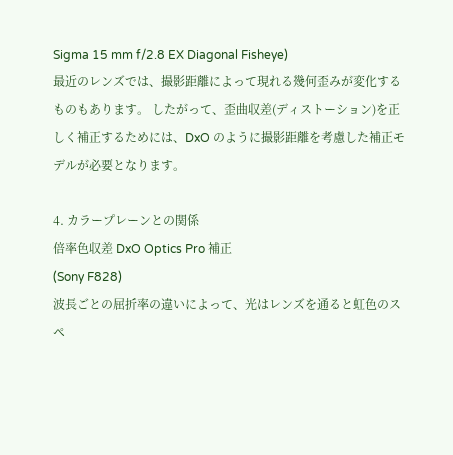Sigma 15 mm f/2.8 EX Diagonal Fisheye)
最近のレンズでは、撮影距離によって現れる幾何歪みが変化するものもあります。 したがって、歪曲収差(ディストーション)を正しく補正するためには、DxO のように撮影距離を考慮した補正モデルが必要となります。

4. カラープレーンとの関係
倍率色収差 DxO Optics Pro 補正
(Sony F828)
波長ごとの屈折率の違いによって、光はレンズを通ると虹色のスペ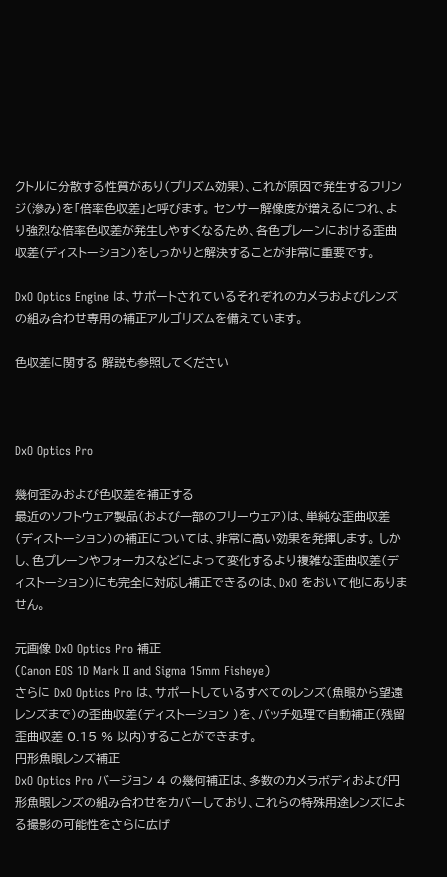クトルに分散する性質があり(プリズム効果)、これが原因で発生するフリンジ(滲み)を「倍率色収差」と呼びます。 センサー解像度が増えるにつれ、より強烈な倍率色収差が発生しやすくなるため、各色プレーンにおける歪曲収差(ディストーション)をしっかりと解決することが非常に重要です。

DxO Optics Engine は、サポートされているそれぞれのカメラおよびレンズの組み合わせ専用の補正アルゴリズムを備えています。

色収差に関する 解説も参照してください



DxO Optics Pro

幾何歪みおよび色収差を補正する
最近のソフトウェア製品(および一部のフリーウェア)は、単純な歪曲収差(ディストーション)の補正については、非常に高い効果を発揮します。 しかし、色プレーンやフォーカスなどによって変化するより複雑な歪曲収差(ディストーション)にも完全に対応し補正できるのは、DxO をおいて他にありません。

元画像 DxO Optics Pro 補正
(Canon EOS 1D Mark II and Sigma 15mm Fisheye)
さらに DxO Optics Pro は、サポートしているすべてのレンズ(魚眼から望遠レンズまで)の歪曲収差(ディストーション )を、バッチ処理で自動補正(残留歪曲収差 0.15 % 以内)することができます。
円形魚眼レンズ補正
DxO Optics Pro バージョン 4 の幾何補正は、多数のカメラボディおよび円形魚眼レンズの組み合わせをカバーしており、これらの特殊用途レンズによる撮影の可能性をさらに広げ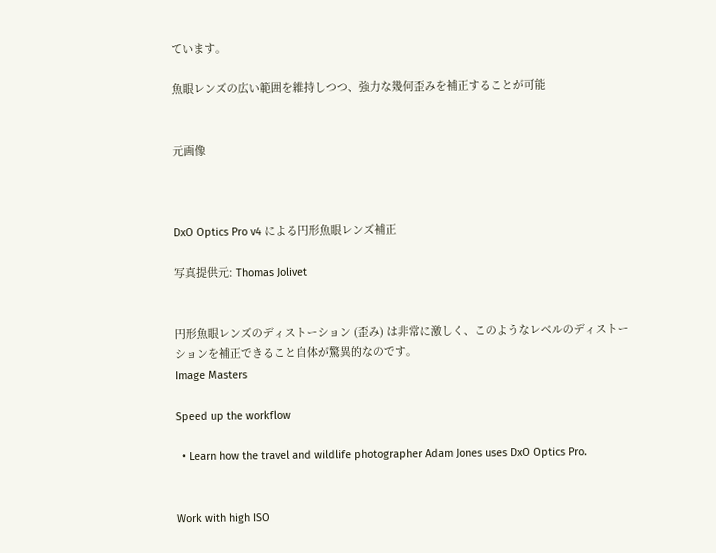ています。

魚眼レンズの広い範囲を維持しつつ、強力な幾何歪みを補正することが可能


元画像



DxO Optics Pro v4 による円形魚眼レンズ補正

写真提供元: Thomas Jolivet


円形魚眼レンズのディストーション (歪み) は非常に激しく、このようなレベルのディストーションを補正できること自体が驚異的なのです。
Image Masters

Speed up the workflow

  • Learn how the travel and wildlife photographer Adam Jones uses DxO Optics Pro.


Work with high ISO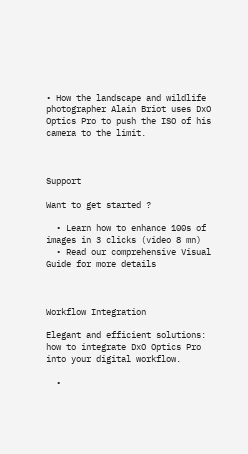• How the landscape and wildlife photographer Alain Briot uses DxO Optics Pro to push the ISO of his camera to the limit.



Support

Want to get started ?

  • Learn how to enhance 100s of images in 3 clicks (video 8 mn)
  • Read our comprehensive Visual Guide for more details



Workflow Integration

Elegant and efficient solutions: how to integrate DxO Optics Pro into your digital workflow.

  •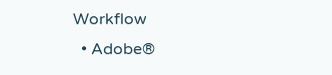Workflow
  • Adobe®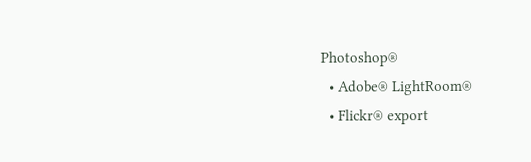Photoshop®
  • Adobe® LightRoom®
  • Flickr® export